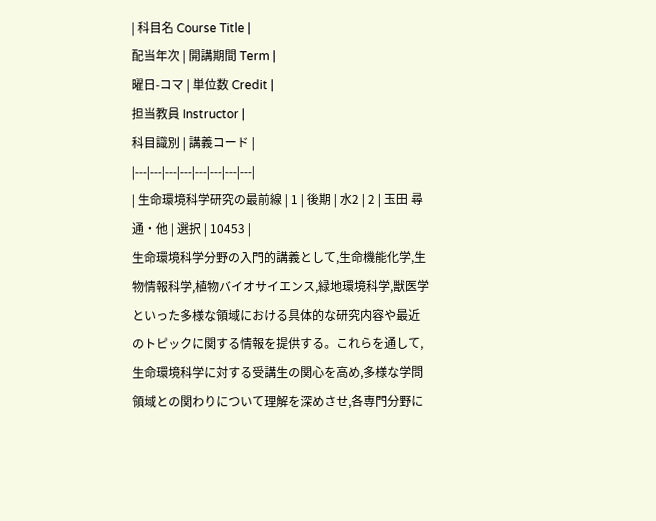| 科目名 Course Title |
配当年次 | 開講期間 Term |
曜日-コマ | 単位数 Credit |
担当教員 Instructor |
科目識別 | 講義コード |
|---|---|---|---|---|---|---|---|
| 生命環境科学研究の最前線 | 1 | 後期 | 水2 | 2 | 玉田 尋通・他 | 選択 | 10453 |
生命環境科学分野の入門的講義として,生命機能化学,生物情報科学,植物バイオサイエンス,緑地環境科学,獣医学といった多様な領域における具体的な研究内容や最近のトピックに関する情報を提供する。これらを通して,生命環境科学に対する受講生の関心を高め,多様な学問領域との関わりについて理解を深めさせ,各専門分野に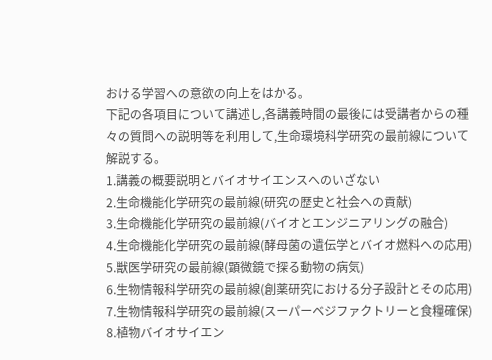おける学習への意欲の向上をはかる。
下記の各項目について講述し,各講義時間の最後には受講者からの種々の質問への説明等を利用して,生命環境科学研究の最前線について解説する。
1.講義の概要説明とバイオサイエンスへのいざない
2.生命機能化学研究の最前線(研究の歴史と社会への貢献)
3.生命機能化学研究の最前線(バイオとエンジニアリングの融合)
4.生命機能化学研究の最前線(酵母菌の遺伝学とバイオ燃料への応用)
5.獣医学研究の最前線(顕微鏡で探る動物の病気)
6.生物情報科学研究の最前線(創薬研究における分子設計とその応用)
7.生物情報科学研究の最前線(スーパーベジファクトリーと食糧確保)
8.植物バイオサイエン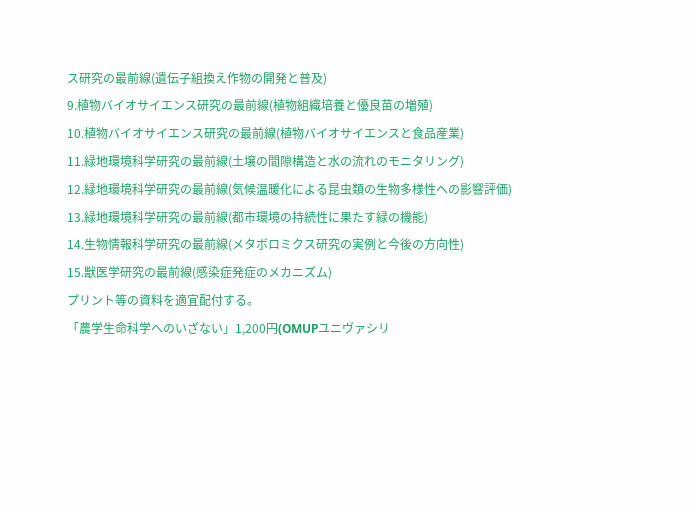ス研究の最前線(遺伝子組換え作物の開発と普及)
9.植物バイオサイエンス研究の最前線(植物組織培養と優良苗の増殖)
10.植物バイオサイエンス研究の最前線(植物バイオサイエンスと食品産業)
11.緑地環境科学研究の最前線(土壌の間隙構造と水の流れのモニタリング)
12.緑地環境科学研究の最前線(気候温暖化による昆虫類の生物多様性への影響評価)
13.緑地環境科学研究の最前線(都市環境の持続性に果たす緑の機能)
14.生物情報科学研究の最前線(メタボロミクス研究の実例と今後の方向性)
15.獣医学研究の最前線(感染症発症のメカニズム)
プリント等の資料を適宜配付する。
「農学生命科学へのいざない」1,200円(OMUPユニヴァシリ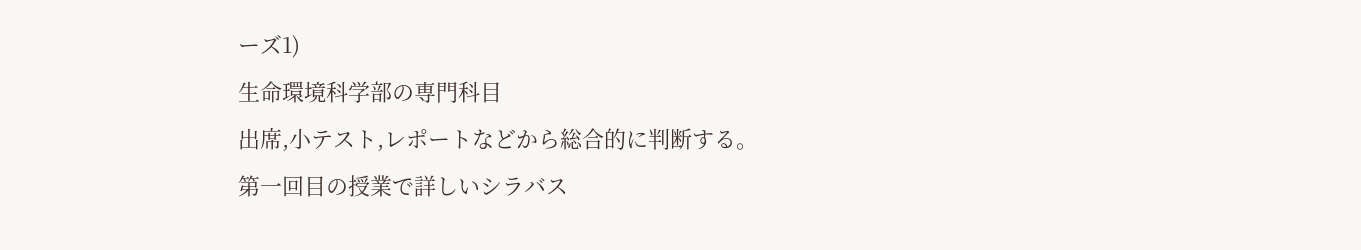ーズ1)
生命環境科学部の専門科目
出席,小テスト,レポートなどから総合的に判断する。
第一回目の授業で詳しいシラバス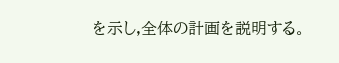を示し,全体の計画を説明する。